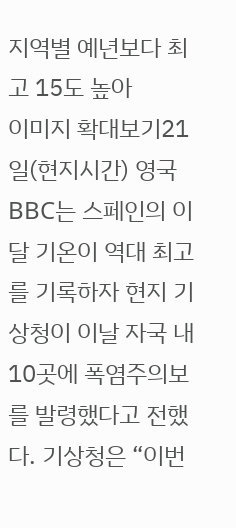지역별 예년보다 최고 15도 높아
이미지 확대보기21일(현지시간) 영국 BBC는 스페인의 이달 기온이 역대 최고를 기록하자 현지 기상청이 이날 자국 내 10곳에 폭염주의보를 발령했다고 전했다. 기상청은 “이번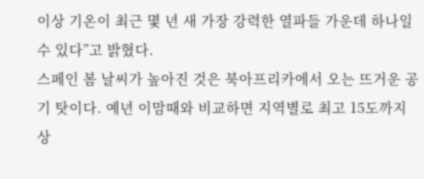이상 기온이 최근 몇 년 새 가장 강력한 열파들 가운데 하나일 수 있다”고 밝혔다.
스페인 봄 날씨가 높아진 것은 북아프리카에서 오는 뜨거운 공기 탓이다. 예년 이맘때와 비교하면 지역별로 최고 15도까지 상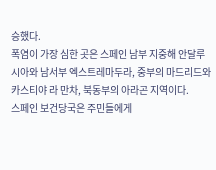승했다.
폭염이 가장 심한 곳은 스페인 남부 지중해 안달루시아와 남서부 엑스트레마두라, 중부의 마드리드와 카스티야 라 만차, 북동부의 아라곤 지역이다.
스페인 보건당국은 주민들에게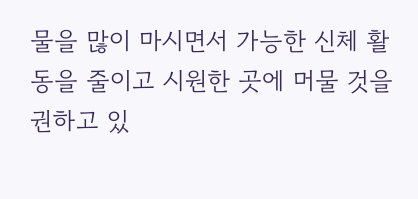물을 많이 마시면서 가능한 신체 활동을 줄이고 시원한 곳에 머물 것을 권하고 있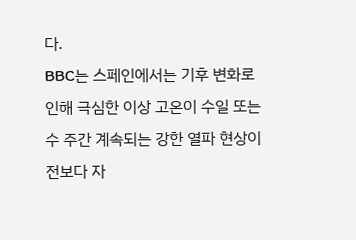다.
BBC는 스페인에서는 기후 변화로 인해 극심한 이상 고온이 수일 또는 수 주간 계속되는 강한 열파 현상이 전보다 자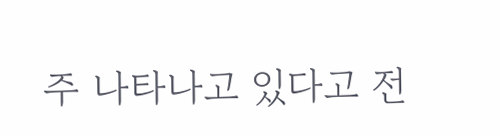주 나타나고 있다고 전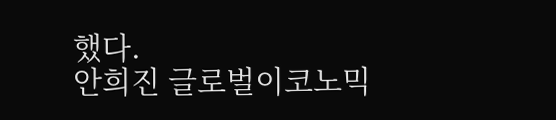했다.
안희진 글로벌이코노믹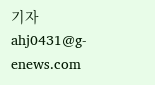기자 ahj0431@g-enews.com